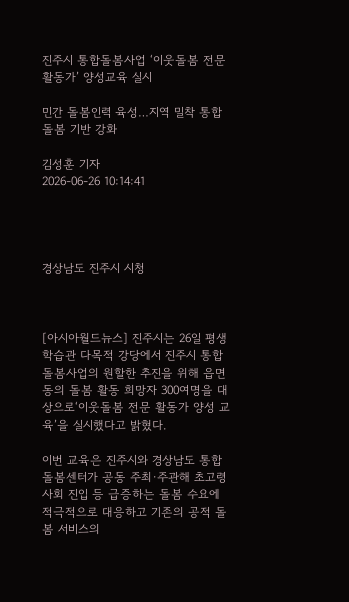진주시 통합돌봄사업 ‘이웃돌봄 전문 활동가’ 양성교육 실시

민간 돌봄인력 육성…지역 밀착 통합돌봄 기반 강화

김성훈 기자
2026-06-26 10:14:41




경상남도 진주시 시청



[아시아월드뉴스] 진주시는 26일 평생학습관 다목적 강당에서 진주시 통합돌봄사업의 원할한 추진을 위해 읍면동의 돌봄 활동 희망자 300여명을 대상으로‘이웃돌봄 전문 활동가 양성 교육’을 실시했다고 밝혔다.

이번 교육은 진주시와 경상남도 통합돌봄센터가 공동 주최·주관해 초고령사회 진입 등 급증하는 돌봄 수요에 적극적으로 대응하고 기존의 공적 돌봄 서비스의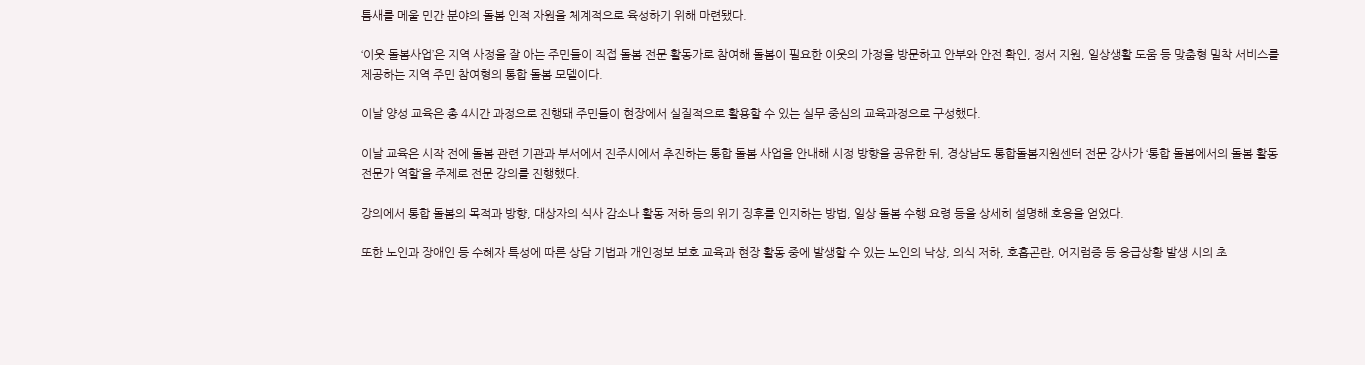틈새를 메울 민간 분야의 돌봄 인적 자원을 체계적으로 육성하기 위해 마련됐다.

‘이웃 돌봄사업’은 지역 사정을 잘 아는 주민들이 직접 돌봄 전문 활동가로 참여해 돌봄이 필요한 이웃의 가정을 방문하고 안부와 안전 확인, 정서 지원, 일상생활 도움 등 맞춤형 밀착 서비스를 제공하는 지역 주민 참여형의 통합 돌봄 모델이다.

이날 양성 교육은 총 4시간 과정으로 진행돼 주민들이 현장에서 실질적으로 활용할 수 있는 실무 중심의 교육과정으로 구성했다.

이날 교육은 시작 전에 돌봄 관련 기관과 부서에서 진주시에서 추진하는 통합 돌봄 사업을 안내해 시정 방향을 공유한 뒤, 경상남도 통합돌봄지원센터 전문 강사가 ‘통합 돌봄에서의 돌봄 활동 전문가 역할’을 주제로 전문 강의를 진행했다.

강의에서 통합 돌봄의 목적과 방향, 대상자의 식사 감소나 활동 저하 등의 위기 징후를 인지하는 방법, 일상 돌봄 수행 요령 등을 상세히 설명해 호응을 얻었다.

또한 노인과 장애인 등 수혜자 특성에 따른 상담 기법과 개인정보 보호 교육과 현장 활동 중에 발생할 수 있는 노인의 낙상, 의식 저하, 호흡곤란, 어지럼증 등 응급상황 발생 시의 초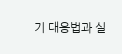기 대응법과 실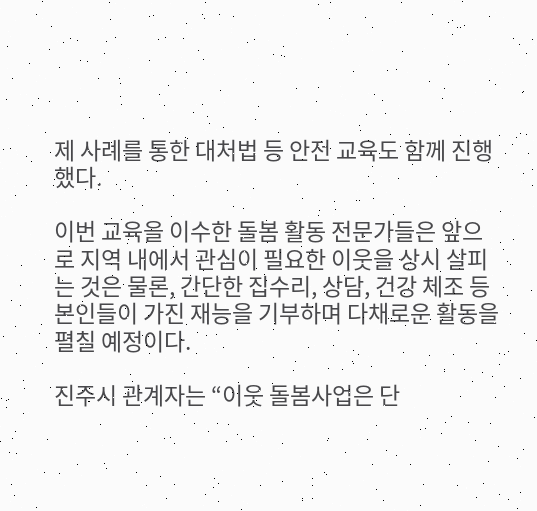제 사례를 통한 대처법 등 안전 교육도 함께 진행했다.

이번 교육을 이수한 돌봄 활동 전문가들은 앞으로 지역 내에서 관심이 필요한 이웃을 상시 살피는 것은 물론, 간단한 집수리, 상담, 건강 체조 등 본인들이 가진 재능을 기부하며 다채로운 활동을 펼칠 예정이다.

진주시 관계자는 “이웃 돌봄사업은 단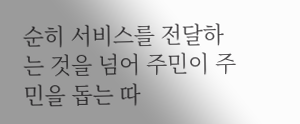순히 서비스를 전달하는 것을 넘어 주민이 주민을 돕는 따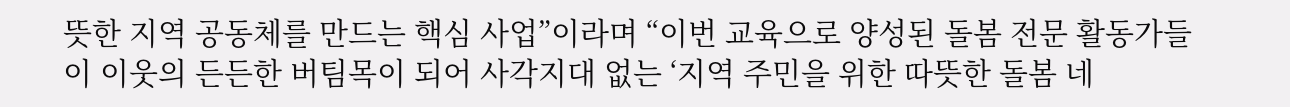뜻한 지역 공동체를 만드는 핵심 사업”이라며 “이번 교육으로 양성된 돌봄 전문 활동가들이 이웃의 든든한 버팀목이 되어 사각지대 없는 ‘지역 주민을 위한 따뜻한 돌봄 네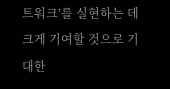트워크’를 실현하는 데 크게 기여할 것으로 기대한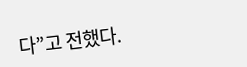다”고 전했다.